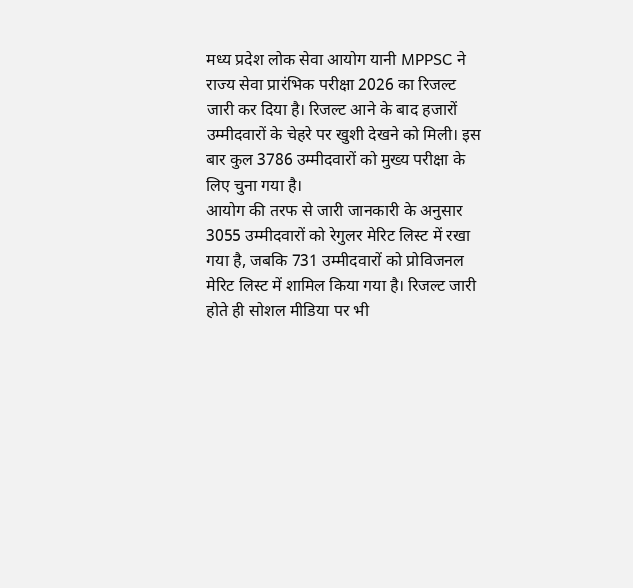मध्य प्रदेश लोक सेवा आयोग यानी MPPSC ने राज्य सेवा प्रारंभिक परीक्षा 2026 का रिजल्ट जारी कर दिया है। रिजल्ट आने के बाद हजारों उम्मीदवारों के चेहरे पर खुशी देखने को मिली। इस बार कुल 3786 उम्मीदवारों को मुख्य परीक्षा के लिए चुना गया है।
आयोग की तरफ से जारी जानकारी के अनुसार 3055 उम्मीदवारों को रेगुलर मेरिट लिस्ट में रखा गया है, जबकि 731 उम्मीदवारों को प्रोविजनल मेरिट लिस्ट में शामिल किया गया है। रिजल्ट जारी होते ही सोशल मीडिया पर भी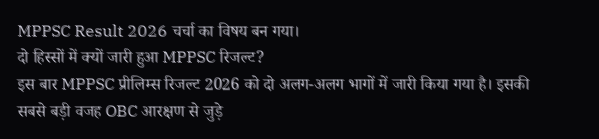MPPSC Result 2026 चर्चा का विषय बन गया।
दो हिस्सों में क्यों जारी हुआ MPPSC रिजल्ट?
इस बार MPPSC प्रीलिम्स रिजल्ट 2026 को दो अलग-अलग भागों में जारी किया गया है। इसकी सबसे बड़ी वजह OBC आरक्षण से जुड़े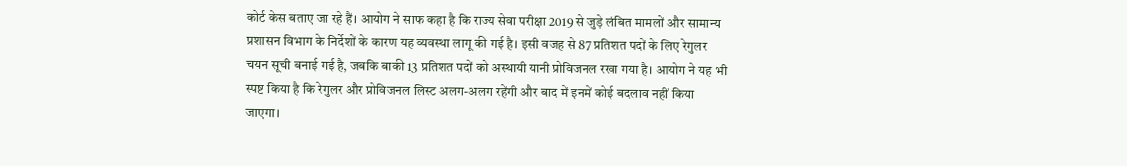कोर्ट केस बताए जा रहे हैं। आयोग ने साफ कहा है कि राज्य सेवा परीक्षा 2019 से जुड़े लंबित मामलों और सामान्य प्रशासन विभाग के निर्देशों के कारण यह व्यवस्था लागू की गई है। इसी वजह से 87 प्रतिशत पदों के लिए रेगुलर चयन सूची बनाई गई है, जबकि बाकी 13 प्रतिशत पदों को अस्थायी यानी प्रोविजनल रखा गया है। आयोग ने यह भी स्पष्ट किया है कि रेगुलर और प्रोविजनल लिस्ट अलग-अलग रहेंगी और बाद में इनमें कोई बदलाव नहीं किया जाएगा।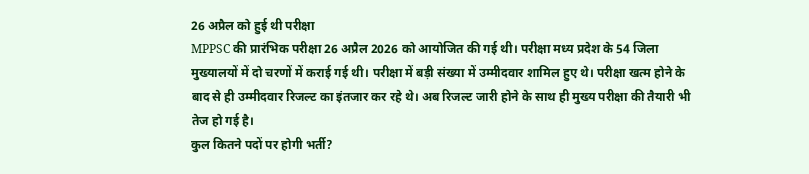26 अप्रैल को हुई थी परीक्षा
MPPSC की प्रारंभिक परीक्षा 26 अप्रैल 2026 को आयोजित की गई थी। परीक्षा मध्य प्रदेश के 54 जिला मुख्यालयों में दो चरणों में कराई गई थी। परीक्षा में बड़ी संख्या में उम्मीदवार शामिल हुए थे। परीक्षा खत्म होने के बाद से ही उम्मीदवार रिजल्ट का इंतजार कर रहे थे। अब रिजल्ट जारी होने के साथ ही मुख्य परीक्षा की तैयारी भी तेज हो गई है।
कुल कितने पदों पर होगी भर्ती?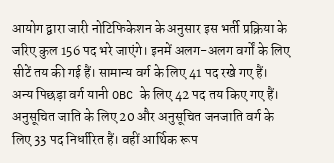आयोग द्वारा जारी नोटिफिकेशन के अनुसार इस भर्ती प्रक्रिया के जरिए कुल 156 पद भरे जाएंगे। इनमें अलग-अलग वर्गों के लिए सीटें तय की गई हैं। सामान्य वर्ग के लिए 41 पद रखे गए हैं। अन्य पिछड़ा वर्ग यानी OBC के लिए 42 पद तय किए गए हैं। अनुसूचित जाति के लिए 20 और अनुसूचित जनजाति वर्ग के लिए 33 पद निर्धारित हैं। वहीं आर्थिक रूप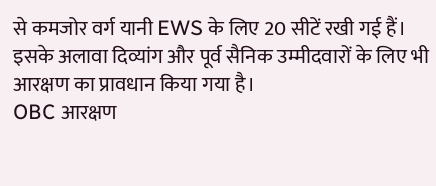से कमजोर वर्ग यानी EWS के लिए 20 सीटें रखी गई हैं। इसके अलावा दिव्यांग और पूर्व सैनिक उम्मीदवारों के लिए भी आरक्षण का प्रावधान किया गया है।
OBC आरक्षण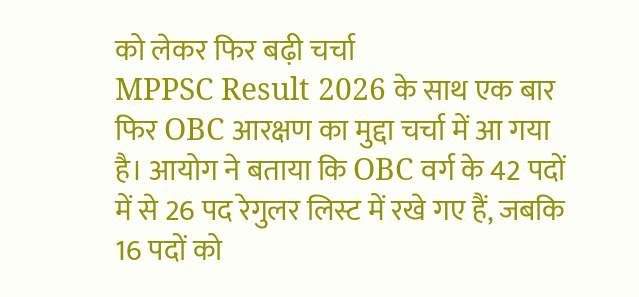को लेकर फिर बढ़ी चर्चा
MPPSC Result 2026 के साथ एक बार फिर OBC आरक्षण का मुद्दा चर्चा में आ गया है। आयोग ने बताया कि OBC वर्ग के 42 पदों में से 26 पद रेगुलर लिस्ट में रखे गए हैं, जबकि 16 पदों को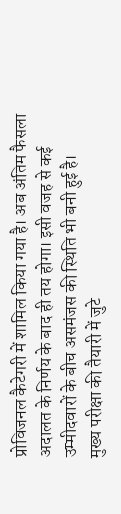प्रोविजनल कैटेगरी में शामिल किया गया है। अब अंतिम फैसला अदालत के निर्णय के बाद ही तय होगा। इसी वजह से कई उम्मीदवारों के बीच असमंजस की स्थिति भी बनी हुई है।
मुख्य परीक्षा की तैयारी में जुटे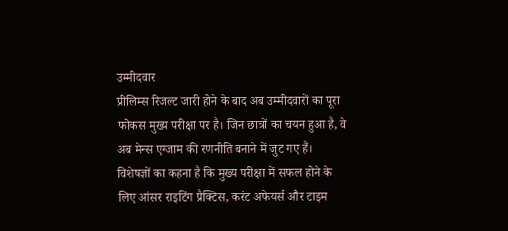उम्मीदवार
प्रीलिम्स रिजल्ट जारी होने के बाद अब उम्मीदवारों का पूरा फोकस मुख्य परीक्षा पर है। जिन छात्रों का चयन हुआ है, वे अब मेन्स एग्जाम की रणनीति बनाने में जुट गए हैं। विशेषज्ञों का कहना है कि मुख्य परीक्षा में सफल होने के लिए आंसर राइटिंग प्रैक्टिस, करंट अफेयर्स और टाइम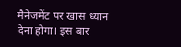मैनेजमेंट पर खास ध्यान देना होगा। इस बार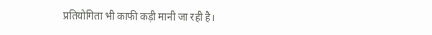प्रतियोगिता भी काफी कड़ी मानी जा रही है।